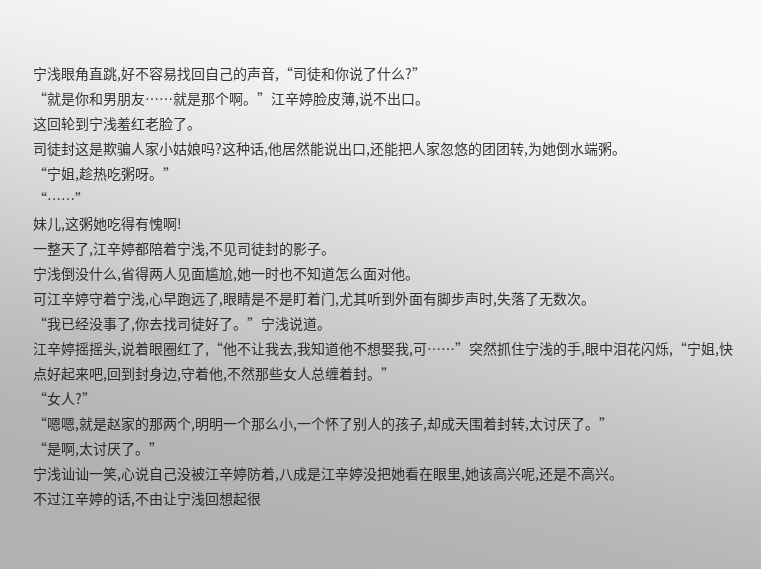宁浅眼角直跳,好不容易找回自己的声音,“司徒和你说了什么?”
“就是你和男朋友……就是那个啊。”江辛婷脸皮薄,说不出口。
这回轮到宁浅羞红老脸了。
司徒封这是欺骗人家小姑娘吗?这种话,他居然能说出口,还能把人家忽悠的团团转,为她倒水端粥。
“宁姐,趁热吃粥呀。”
“……”
妹儿,这粥她吃得有愧啊!
一整天了,江辛婷都陪着宁浅,不见司徒封的影子。
宁浅倒没什么,省得两人见面尴尬,她一时也不知道怎么面对他。
可江辛婷守着宁浅,心早跑远了,眼睛是不是盯着门,尤其听到外面有脚步声时,失落了无数次。
“我已经没事了,你去找司徒好了。”宁浅说道。
江辛婷摇摇头,说着眼圈红了,“他不让我去,我知道他不想娶我,可……”突然抓住宁浅的手,眼中泪花闪烁,“宁姐,快点好起来吧,回到封身边,守着他,不然那些女人总缠着封。”
“女人?”
“嗯嗯,就是赵家的那两个,明明一个那么小,一个怀了别人的孩子,却成天围着封转,太讨厌了。”
“是啊,太讨厌了。”
宁浅讪讪一笑,心说自己没被江辛婷防着,八成是江辛婷没把她看在眼里,她该高兴呢,还是不高兴。
不过江辛婷的话,不由让宁浅回想起很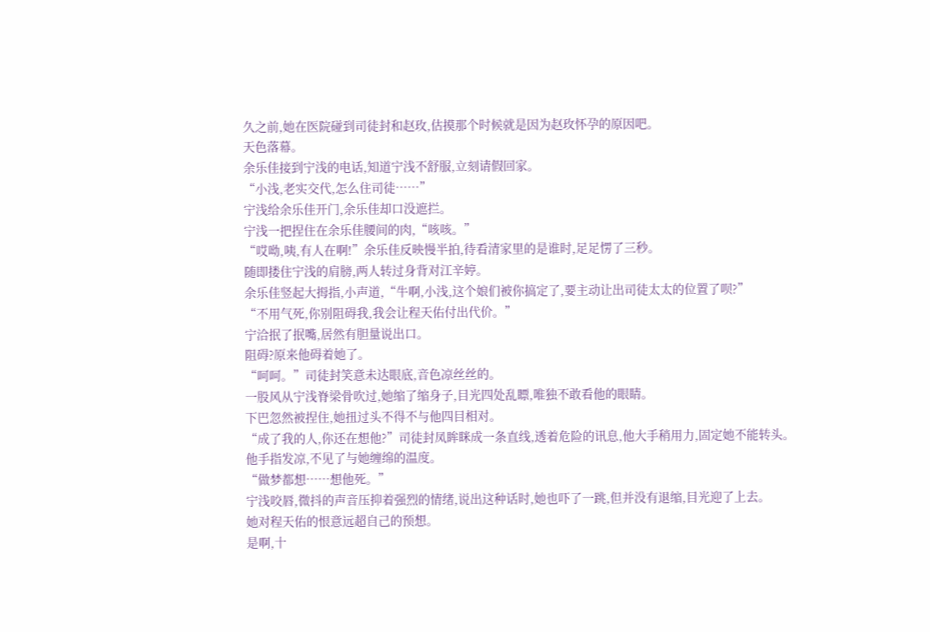久之前,她在医院碰到司徒封和赵玫,估摸那个时候就是因为赵玫怀孕的原因吧。
天色落幕。
余乐佳接到宁浅的电话,知道宁浅不舒服,立刻请假回家。
“小浅,老实交代,怎么住司徒……”
宁浅给余乐佳开门,余乐佳却口没遮拦。
宁浅一把捏住在余乐佳腰间的肉,“咳咳。”
“哎呦,咦,有人在啊!”余乐佳反映慢半拍,待看清家里的是谁时,足足愣了三秒。
随即搂住宁浅的肩膀,两人转过身背对江辛婷。
余乐佳竖起大拇指,小声道,“牛啊,小浅,这个娘们被你搞定了,要主动让出司徒太太的位置了呗?”
“不用气死,你别阻碍我,我会让程天佑付出代价。”
宁洽抿了抿嘴,居然有胆量说出口。
阻碍?原来他碍着她了。
“呵呵。”司徒封笑意未达眼底,音色凉丝丝的。
一股风从宁浅脊梁骨吹过,她缩了缩身子,目光四处乱瞟,唯独不敢看他的眼睛。
下巴忽然被捏住,她扭过头不得不与他四目相对。
“成了我的人,你还在想他?”司徒封凤眸眯成一条直线,透着危险的讯息,他大手稍用力,固定她不能转头。
他手指发凉,不见了与她缠绵的温度。
“做梦都想……想他死。”
宁浅咬唇,微抖的声音压抑着强烈的情绪,说出这种话时,她也吓了一跳,但并没有退缩,目光迎了上去。
她对程天佑的恨意远超自己的预想。
是啊,十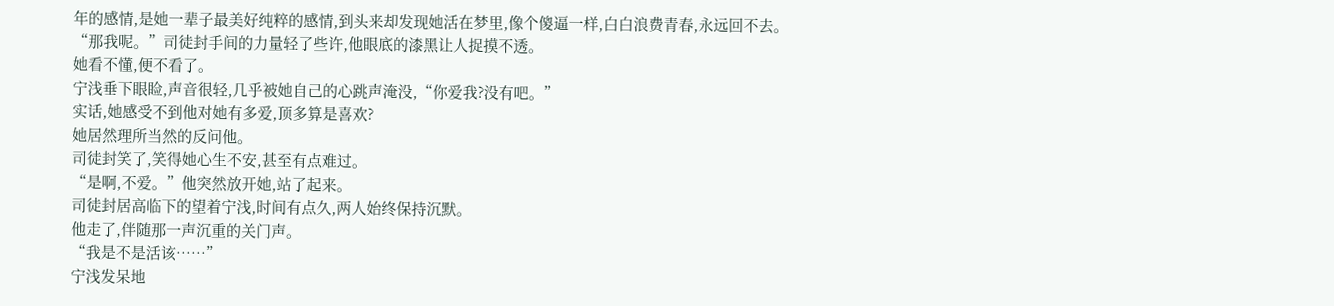年的感情,是她一辈子最美好纯粹的感情,到头来却发现她活在梦里,像个傻逼一样,白白浪费青春,永远回不去。
“那我呢。”司徒封手间的力量轻了些许,他眼底的漆黑让人捉摸不透。
她看不懂,便不看了。
宁浅垂下眼睑,声音很轻,几乎被她自己的心跳声淹没,“你爱我?没有吧。”
实话,她感受不到他对她有多爱,顶多算是喜欢?
她居然理所当然的反问他。
司徒封笑了,笑得她心生不安,甚至有点难过。
“是啊,不爱。”他突然放开她,站了起来。
司徒封居高临下的望着宁浅,时间有点久,两人始终保持沉默。
他走了,伴随那一声沉重的关门声。
“我是不是活该……”
宁浅发呆地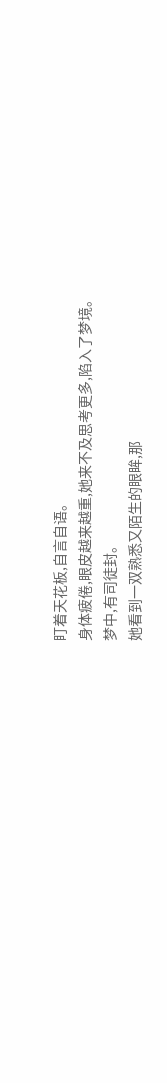盯着天花板,自言自语。
身体疲倦,眼皮越来越重,她来不及思考更多,陷入了梦境。
梦中,有司徒封。
她看到一双熟悉又陌生的眼眸,那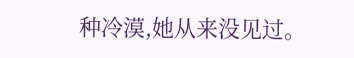种冷漠,她从来没见过。